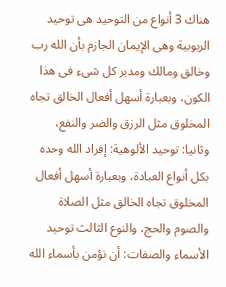هناك 3 أنواع من التوحيد هى توحيد الربوبية وهى الإيمان الجازم بأن الله رب وخالق ومالك ومدبر كل شىء فى هذا الكون، وبعبارة أسهل أفعال الخالق تجاه المخلوق مثل الرزق والضر والنفع، وثانيا: توحيد الألوهية: إفراد الله وحده بكل أنواع العبادة، وبعبارة أسهل أفعال المخلوق تجاه الخالق مثل الصلاة والصوم والحج، والنوع الثالث توحيد الأسماء والصفات: أن نؤمن بأسماء الله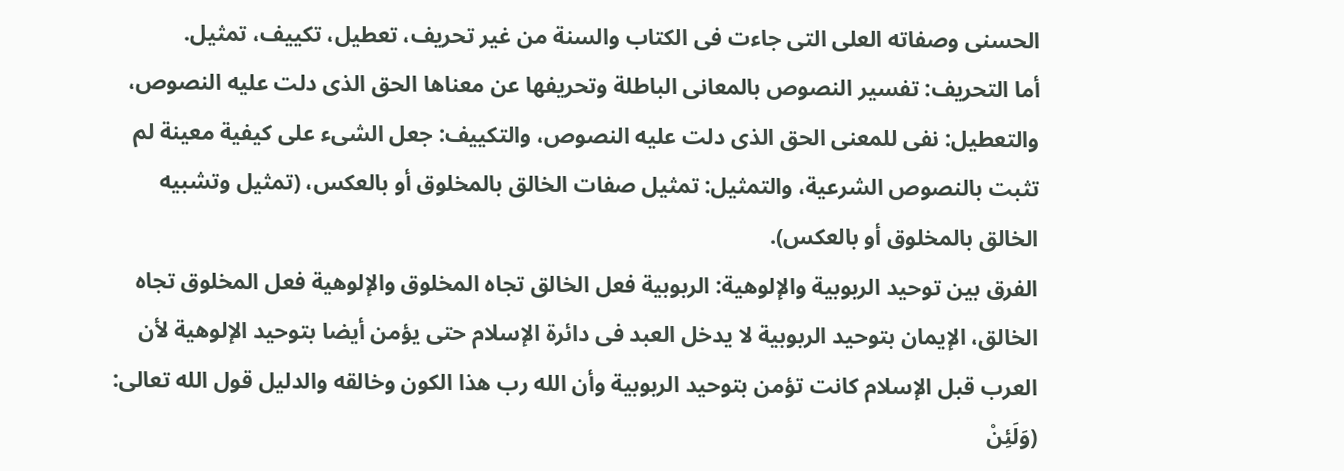الحسنى وصفاته العلى التى جاءت فى الكتاب والسنة من غير تحريف، تعطيل، تكييف، تمثيل.
أما التحريف: تفسير النصوص بالمعانى الباطلة وتحريفها عن معناها الحق الذى دلت عليه النصوص، والتعطيل: نفى للمعنى الحق الذى دلت عليه النصوص، والتكييف: جعل الشىء على كيفية معينة لم تثبت بالنصوص الشرعية، والتمثيل: تمثيل صفات الخالق بالمخلوق أو بالعكس، (تمثيل وتشبيه الخالق بالمخلوق أو بالعكس).
الفرق بين توحيد الربوبية والإلوهية: الربوبية فعل الخالق تجاه المخلوق والإلوهية فعل المخلوق تجاه الخالق، الإيمان بتوحيد الربوبية لا يدخل العبد فى دائرة الإسلام حتى يؤمن أيضا بتوحيد الإلوهية لأن العرب قبل الإسلام كانت تؤمن بتوحيد الربوبية وأن الله رب هذا الكون وخالقه والدليل قول الله تعالى: (وَلَئِنْ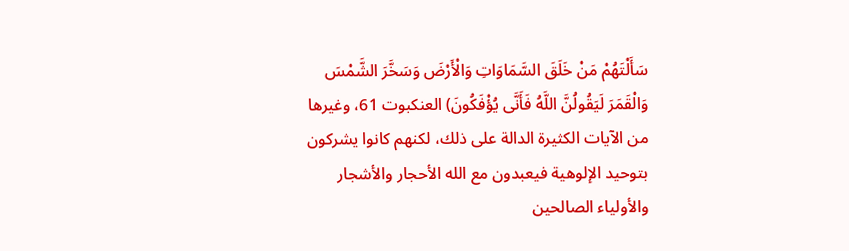سَأَلْتَهُمْ مَنْ خَلَقَ السَّمَاوَاتِ وَالْأَرْضَ وَسَخَّرَ الشَّمْسَ وَالْقَمَرَ لَيَقُولُنَّ اللَّهُ فَأَنَّى يُؤْفَكُونَ) العنكبوت 61، وغيرها من الآيات الكثيرة الدالة على ذلك، لكنهم كانوا يشركون بتوحيد الإلوهية فيعبدون مع الله الأحجار والأشجار والأولياء الصالحين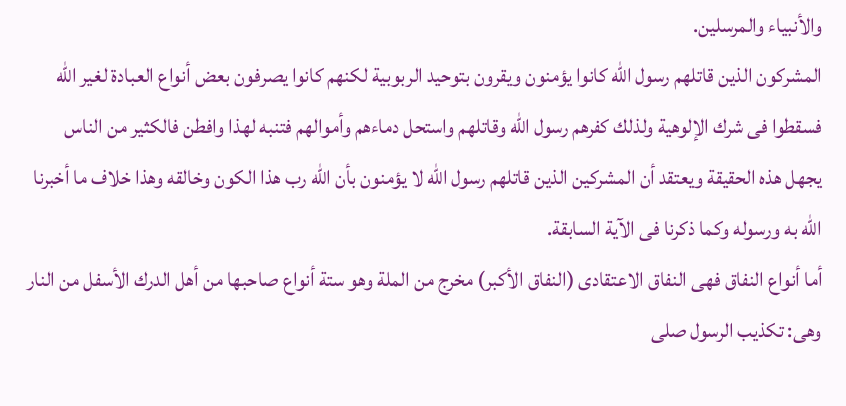والأنبياء والمرسلين.
المشركون الذين قاتلهم رسول الله كانوا يؤمنون ويقرون بتوحيد الربوبية لكنهم كانوا يصرفون بعض أنواع العبادة لغير الله فسقطوا فى شرك الإلوهية ولذلك كفرهم رسول الله وقاتلهم واستحل دماءهم وأموالهم فتنبه لهذا وافطن فالكثير من الناس يجهل هذه الحقيقة ويعتقد أن المشركين الذين قاتلهم رسول الله لا يؤمنون بأن الله رب هذا الكون وخالقه وهذا خلاف ما أخبرنا الله به ورسوله وكما ذكرنا فى الآية السابقة.
أما أنواع النفاق فهى النفاق الاعتقادى (النفاق الأكبر) مخرج من الملة وهو ستة أنواع صاحبها من أهل الدرك الأسفل من النار وهى: تكذيب الرسول صلى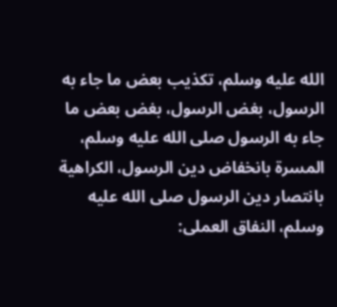الله عليه وسلم، تكذيب بعض ما جاء به الرسول، بغض الرسول، بغض بعض ما جاء به الرسول صلى الله عليه وسلم، المسرة بانخفاض دين الرسول، الكراهية بانتصار دين الرسول صلى الله عليه وسلم، النفاق العملى: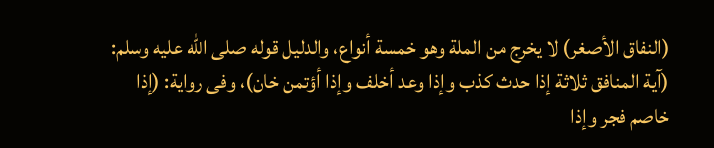(النفاق الأصغر) لا يخرج من الملة وهو خمسة أنواع، والدليل قوله صلى الله عليه وسلم: (آية المنافق ثلاثة إذا حدث كذب وإذا وعد أخلف وإذا أؤتمن خان)، وفى رواية: (إذا خاصم فجر وإذا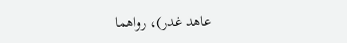عاهد غدر)، رواهما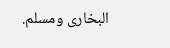البخارى ومسلم.